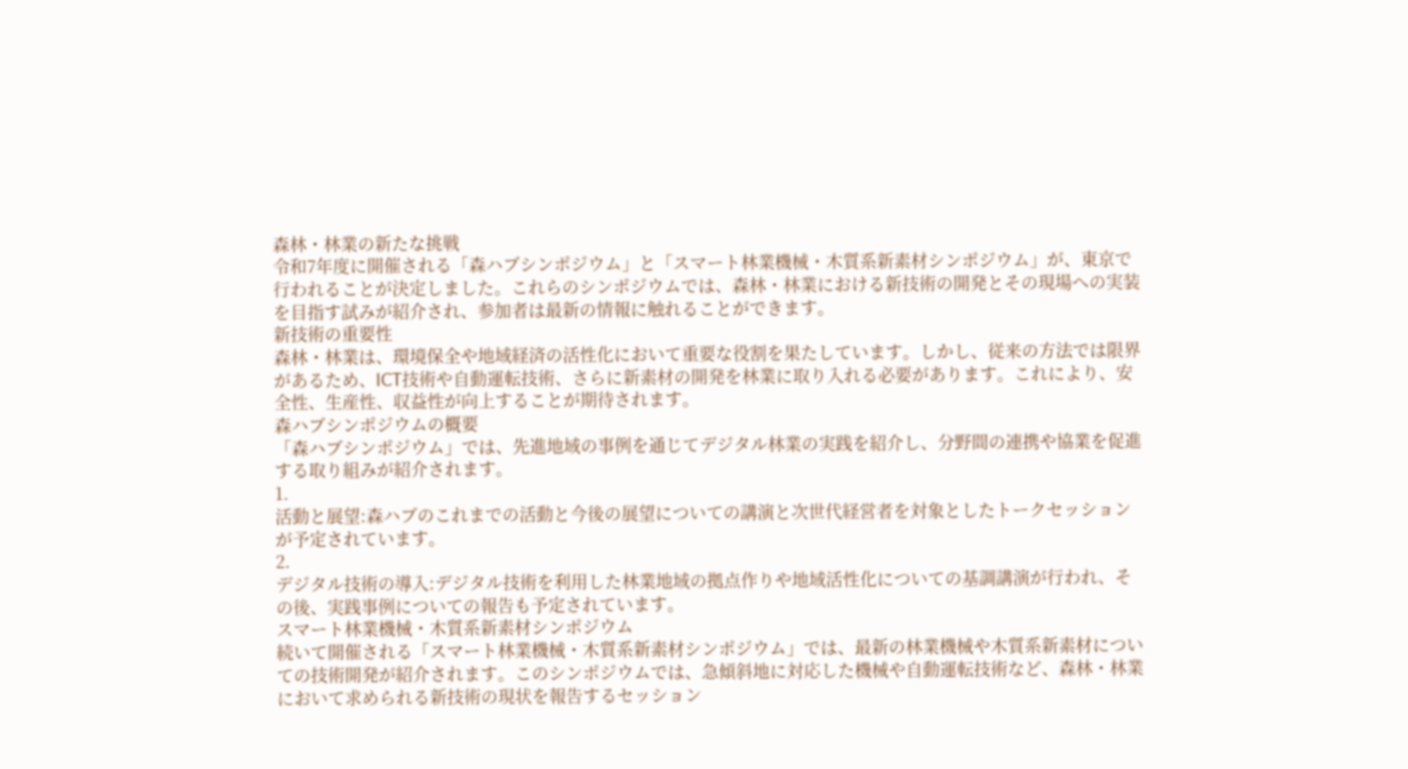森林・林業の新たな挑戦
令和7年度に開催される「森ハブシンポジウム」と「スマート林業機械・木質系新素材シンポジウム」が、東京で行われることが決定しました。これらのシンポジウムでは、森林・林業における新技術の開発とその現場への実装を目指す試みが紹介され、参加者は最新の情報に触れることができます。
新技術の重要性
森林・林業は、環境保全や地域経済の活性化において重要な役割を果たしています。しかし、従来の方法では限界があるため、ICT技術や自動運転技術、さらに新素材の開発を林業に取り入れる必要があります。これにより、安全性、生産性、収益性が向上することが期待されます。
森ハブシンポジウムの概要
「森ハブシンポジウム」では、先進地域の事例を通じてデジタル林業の実践を紹介し、分野間の連携や協業を促進する取り組みが紹介されます。
1.
活動と展望:森ハブのこれまでの活動と今後の展望についての講演と次世代経営者を対象としたトークセッションが予定されています。
2.
デジタル技術の導入:デジタル技術を利用した林業地域の拠点作りや地域活性化についての基調講演が行われ、その後、実践事例についての報告も予定されています。
スマート林業機械・木質系新素材シンポジウム
続いて開催される「スマート林業機械・木質系新素材シンポジウム」では、最新の林業機械や木質系新素材についての技術開発が紹介されます。このシンポジウムでは、急傾斜地に対応した機械や自動運転技術など、森林・林業において求められる新技術の現状を報告するセッション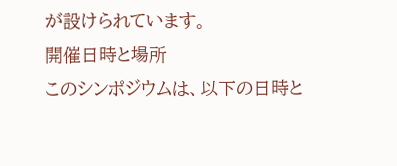が設けられています。
開催日時と場所
このシンポジウムは、以下の日時と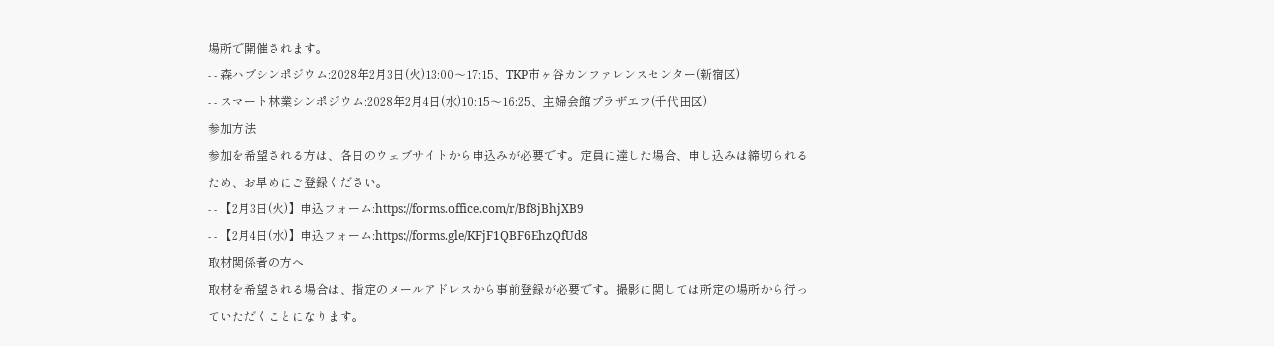場所で開催されます。
- - 森ハブシンポジウム:2028年2月3日(火)13:00〜17:15、TKP市ヶ谷カンファレンスセンター(新宿区)
- - スマート林業シンポジウム:2028年2月4日(水)10:15〜16:25、主婦会館プラザエフ(千代田区)
参加方法
参加を希望される方は、各日のウェブサイトから申込みが必要です。定員に達した場合、申し込みは締切られるため、お早めにご登録ください。
- - 【2月3日(火)】申込フォーム:https://forms.office.com/r/Bf8jBhjXB9
- - 【2月4日(水)】申込フォーム:https://forms.gle/KFjF1QBF6EhzQfUd8
取材関係者の方へ
取材を希望される場合は、指定のメールアドレスから事前登録が必要です。撮影に関しては所定の場所から行っていただくことになります。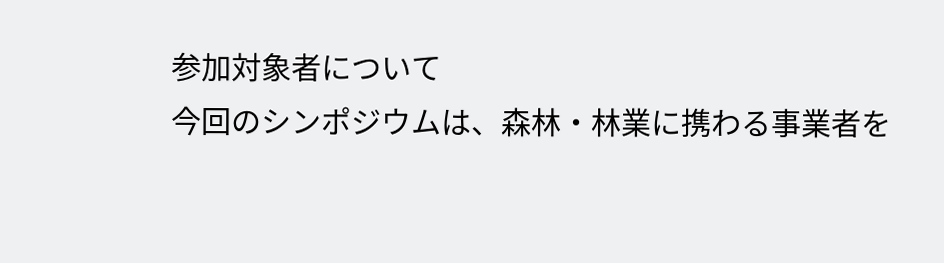参加対象者について
今回のシンポジウムは、森林・林業に携わる事業者を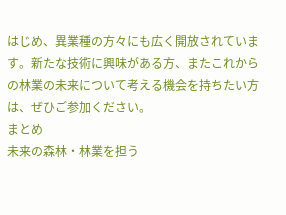はじめ、異業種の方々にも広く開放されています。新たな技術に興味がある方、またこれからの林業の未来について考える機会を持ちたい方は、ぜひご参加ください。
まとめ
未来の森林・林業を担う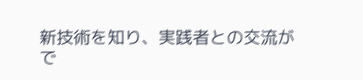新技術を知り、実践者との交流がで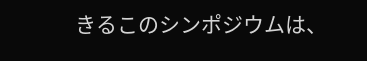きるこのシンポジウムは、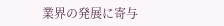業界の発展に寄与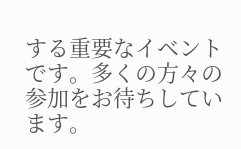する重要なイベントです。多くの方々の参加をお待ちしています。